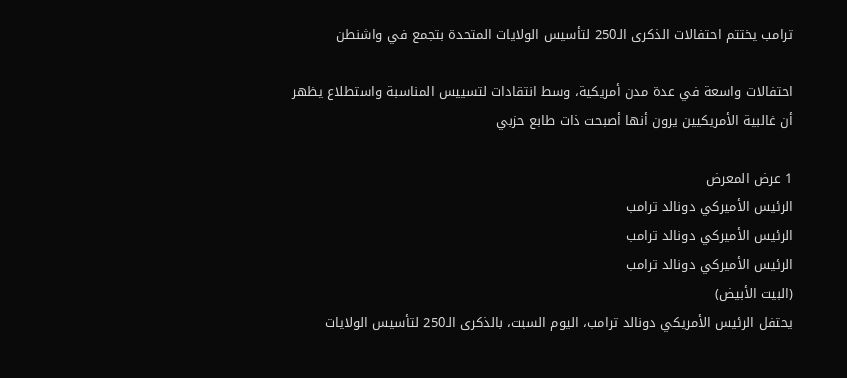ترامب يختتم احتفالات الذكرى الـ250 لتأسيس الولايات المتحدة بتجمع في واشنطن

احتفالات واسعة في عدة مدن أمريكية، وسط انتقادات لتسييس المناسبة واستطلاع يظهر أن غالبية الأمريكيين يرون أنها أصبحت ذات طابع حزبي

1 عرض المعرض
الرئيس الأميركي دونالد ترامب
الرئيس الأميركي دونالد ترامب
الرئيس الأميركي دونالد ترامب
(البيت الأبيض)
يحتفل الرئيس الأمريكي دونالد ترامب، اليوم السبت، بالذكرى الـ250 لتأسيس الولايات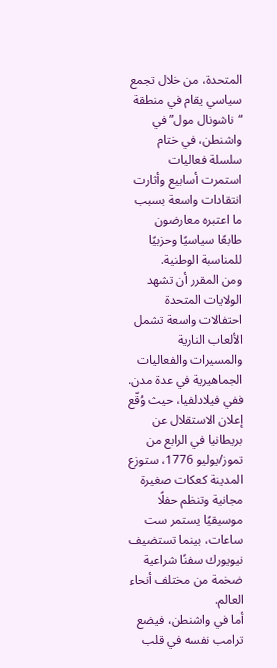المتحدة، من خلال تجمع سياسي يقام في منطقة “ناشونال مول” في واشنطن، في ختام سلسلة فعاليات استمرت أسابيع وأثارت انتقادات واسعة بسبب ما اعتبره معارضون طابعًا سياسيًا وحزبيًا للمناسبة الوطنية.
ومن المقرر أن تشهد الولايات المتحدة احتفالات واسعة تشمل الألعاب النارية والمسيرات والفعاليات الجماهيرية في عدة مدن. ففي فيلادلفيا، حيث وُقّع إعلان الاستقلال عن بريطانيا في الرابع من تموز/يوليو 1776، ستوزع المدينة كعكات صغيرة مجانية وتنظم حفلًا موسيقيًا يستمر ست ساعات، بينما تستضيف نيويورك سفنًا شراعية ضخمة من مختلف أنحاء العالم.
أما في واشنطن، فيضع ترامب نفسه في قلب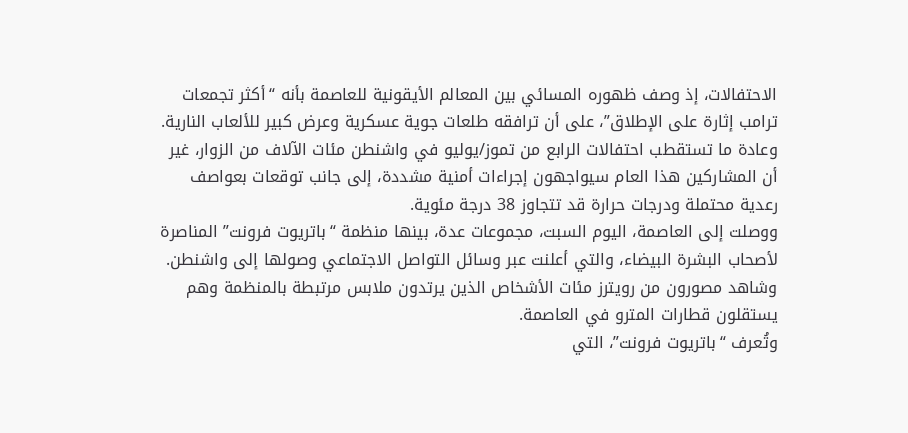الاحتفالات، إذ وصف ظهوره المسائي بين المعالم الأيقونية للعاصمة بأنه “أكثر تجمعات ترامب إثارة على الإطلاق”، على أن ترافقه طلعات جوية عسكرية وعرض كبير للألعاب النارية.
وعادة ما تستقطب احتفالات الرابع من تموز/يوليو في واشنطن مئات الآلاف من الزوار، غير أن المشاركين هذا العام سيواجهون إجراءات أمنية مشددة، إلى جانب توقعات بعواصف رعدية محتملة ودرجات حرارة قد تتجاوز 38 درجة مئوية.
ووصلت إلى العاصمة، اليوم السبت، مجموعات عدة، بينها منظمة “باتريوت فرونت” المناصرة لأصحاب البشرة البيضاء، والتي أعلنت عبر وسائل التواصل الاجتماعي وصولها إلى واشنطن. وشاهد مصورون من رويترز مئات الأشخاص الذين يرتدون ملابس مرتبطة بالمنظمة وهم يستقلون قطارات المترو في العاصمة.
وتُعرف “باتريوت فرونت”، التي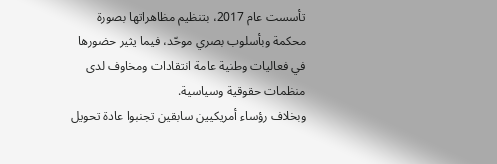تأسست عام 2017، بتنظيم مظاهراتها بصورة محكمة وبأسلوب بصري موحّد، فيما يثير حضورها في فعاليات وطنية عامة انتقادات ومخاوف لدى منظمات حقوقية وسياسية.
وبخلاف رؤساء أمريكيين سابقين تجنبوا عادة تحويل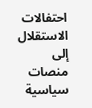احتفالات الاستقلال إلى منصات سياسية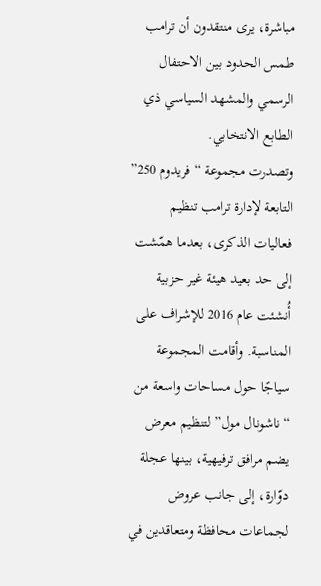مباشرة، يرى منتقدون أن ترامب طمس الحدود بين الاحتفال الرسمي والمشهد السياسي ذي الطابع الانتخابي.
وتصدرت مجموعة “فريدوم 250” التابعة لإدارة ترامب تنظيم فعاليات الذكرى، بعدما همّشت إلى حد بعيد هيئة غير حزبية أُنشئت عام 2016 للإشراف على المناسبة. وأقامت المجموعة سياجًا حول مساحات واسعة من “ناشونال مول” لتنظيم معرض يضم مرافق ترفيهية، بينها عجلة دوّارة، إلى جانب عروض لجماعات محافظة ومتعاقدين في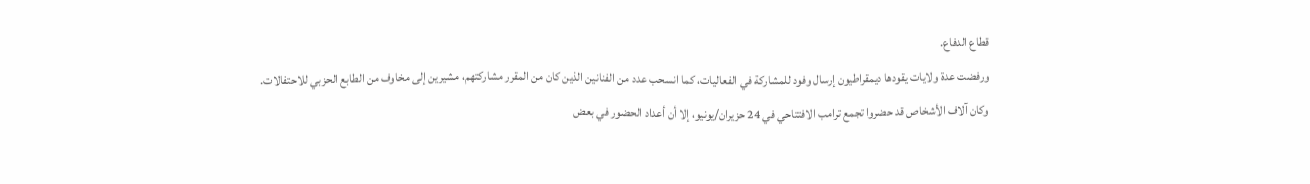قطاع الدفاع.
ورفضت عدة ولايات يقودها ديمقراطيون إرسال وفود للمشاركة في الفعاليات، كما انسحب عدد من الفنانين الذين كان من المقرر مشاركتهم، مشيرين إلى مخاوف من الطابع الحزبي للاحتفالات.
وكان آلاف الأشخاص قد حضروا تجمع ترامب الافتتاحي في 24 حزيران/يونيو، إلا أن أعداد الحضور في بعض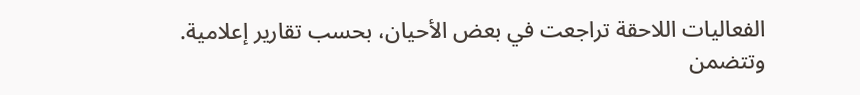الفعاليات اللاحقة تراجعت في بعض الأحيان، بحسب تقارير إعلامية.
وتتضمن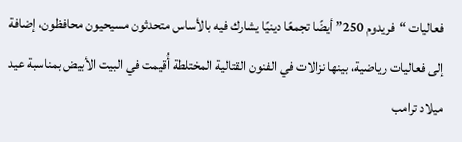فعاليات “فريدوم 250” أيضًا تجمعًا دينيًا يشارك فيه بالأساس متحدثون مسيحيون محافظون، إضافة إلى فعاليات رياضية، بينها نزالات في الفنون القتالية المختلطة أُقيمت في البيت الأبيض بمناسبة عيد ميلاد ترامب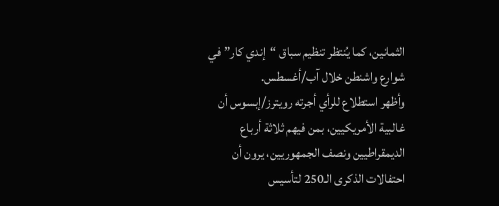الثمانين، كما يُنتظر تنظيم سباق “إندي كار” في شوارع واشنطن خلال آب/أغسطس.
وأظهر استطلاع للرأي أجرته رويترز/إبسوس أن غالبية الأمريكيين، بمن فيهم ثلاثة أرباع الديمقراطيين ونصف الجمهوريين، يرون أن احتفالات الذكرى الـ250 لتأسيس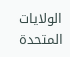الولايات المتحدة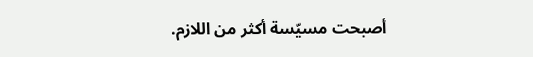أصبحت مسيّسة أكثر من اللازم.